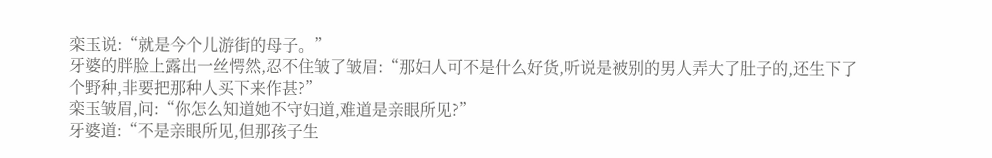栾玉说:“就是今个儿游街的母子。”
牙婆的胖脸上露出一丝愕然,忍不住皱了皱眉:“那妇人可不是什么好货,听说是被别的男人弄大了肚子的,还生下了个野种,非要把那种人买下来作甚?”
栾玉皱眉,问:“你怎么知道她不守妇道,难道是亲眼所见?”
牙婆道:“不是亲眼所见,但那孩子生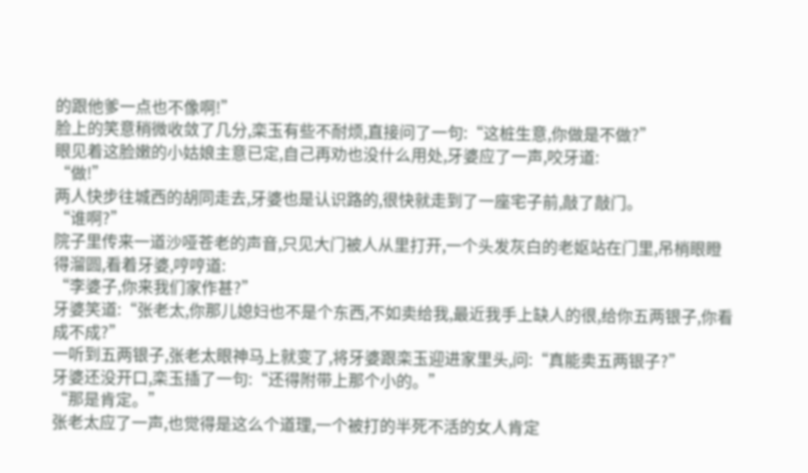的跟他爹一点也不像啊!”
脸上的笑意稍微收敛了几分,栾玉有些不耐烦,直接问了一句:“这桩生意,你做是不做?”
眼见着这脸嫩的小姑娘主意已定,自己再劝也没什么用处,牙婆应了一声,咬牙道:
“做!”
两人快步往城西的胡同走去,牙婆也是认识路的,很快就走到了一座宅子前,敲了敲门。
“谁啊?”
院子里传来一道沙哑苍老的声音,只见大门被人从里打开,一个头发灰白的老妪站在门里,吊梢眼瞪得溜圆,看着牙婆,哼哼道:
“李婆子,你来我们家作甚?”
牙婆笑道:“张老太,你那儿媳妇也不是个东西,不如卖给我,最近我手上缺人的很,给你五两银子,你看成不成?”
一听到五两银子,张老太眼神马上就变了,将牙婆跟栾玉迎进家里头,问:“真能卖五两银子?”
牙婆还没开口,栾玉插了一句:“还得附带上那个小的。”
“那是肯定。”
张老太应了一声,也觉得是这么个道理,一个被打的半死不活的女人肯定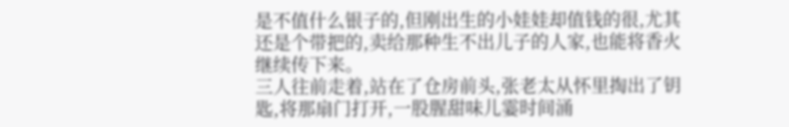是不值什么银子的,但刚出生的小娃娃却值钱的很,尤其还是个带把的,卖给那种生不出儿子的人家,也能将香火继续传下来。
三人往前走着,站在了仓房前头,张老太从怀里掏出了钥匙,将那扇门打开,一股腥甜味儿霎时间涌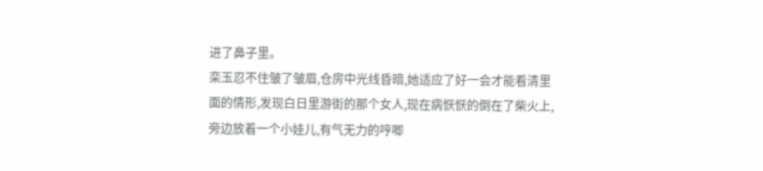进了鼻子里。
栾玉忍不住皱了皱眉,仓房中光线昏暗,她适应了好一会才能看清里面的情形,发现白日里游街的那个女人,现在病恹恹的倒在了柴火上,旁边放着一个小娃儿,有气无力的哼唧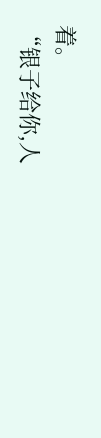着。
“银子给你,人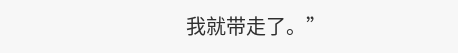我就带走了。”